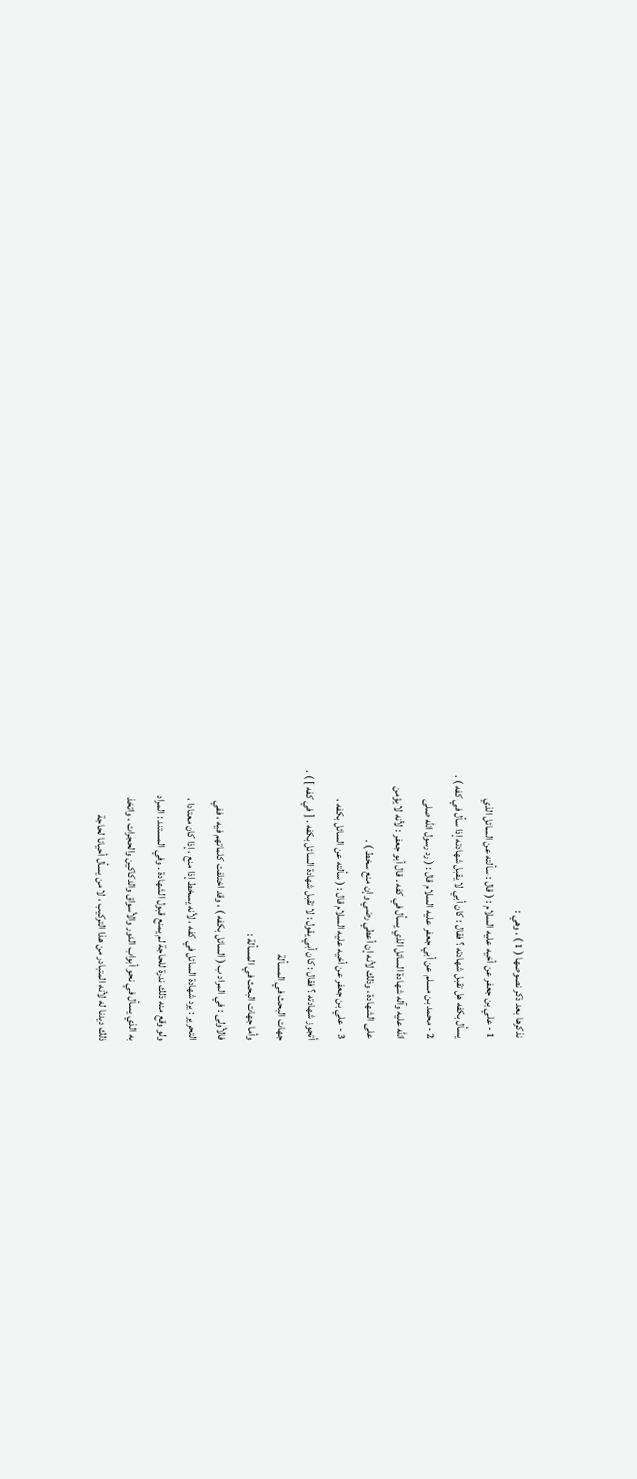نذكرها بعد ذكر نصوصها ( 1 ) ، وهي :
1 - علي بن جعفر عن أخيه عليه السلام : ( قال : سألته عن السائل الذي
يسأل بكفه هل تقبل شهادته ؟ فقال : كان أبي لا يقبل شهادته إذا سأل في كفه ) .
2 - محمد بن مسلم عن أبي جعفر عليه السلام قال : ( رد رسول الله صلى
الله عليه وآله شهادة السائل الذي يسأل في كفه . قال أبو جعفر : لأنه لا يؤمن
على الشهادة ، وذلك لأنه إن أعطي رضي وإن منع سخط ) .
3 - علي بن جعفر عن أخيه عليه السلام قال : ( سألته عن السائل بكفه ،
أتجوز شهادته ؟ فقال : كان أبي يقول : لا تقبل شهادة السائل بكفه . [ في كفه ] ) .
جهات البحث في المسألة
وأما جهات البحث في المسألة :
فالأولى : في المراد ب ( السائل بكفه ) ، وقد اختلفت كلماتهم فيه ، ففي
التحرير : يرد شهادة السائل في كفه ، لأنه يسخط إذا منع ، إذا كان معتادا ،
ولو وقع منه ذلك ندرة للحاجة لم يمنع قبول الشهادة . وفي المستند : المراد
به الذي يسأل في نحو أبواب الدور والأسواق والدكاكين والحجرات ، واتخذ
ذلك ديدنا له لأنه المتبادر من هذا التركيب ، لا من يسأل أحيانا لحاجة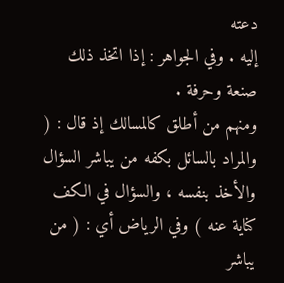دعته
إليه . وفي الجواهر : إذا اتخذ ذلك صنعة وحرفة .
ومنهم من أطلق كالمسالك إذ قال : ( والمراد بالسائل بكفه من يباشر السؤال
والأخذ بنفسه ، والسؤال في الكف كناية عنه ) وفي الرياض أي : ( من يباشر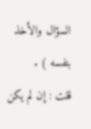السؤال والأخذ بنفسه ) .
قلت : إن لم يكن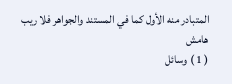المتبادر منه الأول كما في المستند والجواهر فلا ريب
هامش
( 1 ) وسائل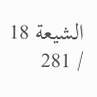الشيعة 18 / 281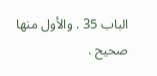الباب 35 . والأول منها صحيح .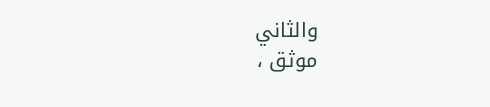والثاني
موثق ،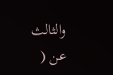والثالث عن (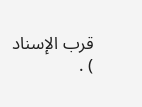قرب الإسناد ) .